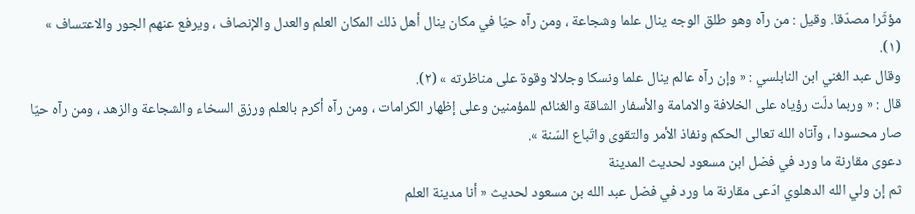مؤثّرا مصدّقا. وقيل : من رآه وهو طلق الوجه ينال علما وشجاعة ، ومن رآه حيّا في مكان ينال أهل ذلك المكان العلم والعدل والإنصاف ، ويرفع عنهم الجور والاعتساف » (١).
وقال عبد الغني ابن النابلسي : « وإن رآه عالم ينال علما ونسكا وجلالا وقوة على مناظرته » (٢).
قال : « وربما دلّت رؤياه على الخلافة والامامة والأسفار الشاقة والغنائم للمؤمنين وعلى إظهار الكرامات ، ومن رآه أكرم بالعلم ورزق السخاء والشجاعة والزهد ، ومن رآه حيّا صار محسودا ، وآتاه الله تعالى الحكم ونفاذ الأمر والتقوى واتّباع السّنة ».
دعوى مقارنة ما ورد في فضل ابن مسعود لحديث المدينة
ثم إن ولي الله الدهلوي ادّعى مقارنة ما ورد في فضل عبد الله بن مسعود لحديث « أنا مدينة العلم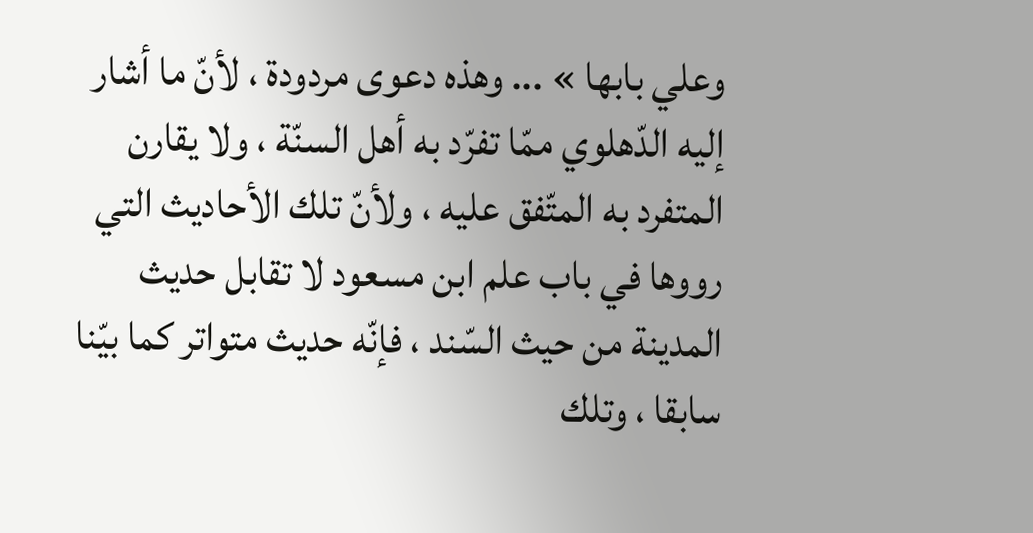وعلي بابها » ... وهذه دعوى مردودة ، لأنّ ما أشار إليه الدّهلوي ممّا تفرّد به أهل السنّة ، ولا يقارن المتفرد به المتّفق عليه ، ولأنّ تلك الأحاديث التي رووها في باب علم ابن مسعود لا تقابل حديث المدينة من حيث السّند ، فإنّه حديث متواتر كما بيّنا سابقا ، وتلك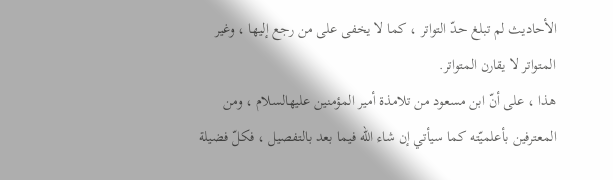الأحاديث لم تبلغ حدّ التواتر ، كما لا يخفى على من رجع إليها ، وغير المتواتر لا يقارن المتواتر.
هذا ، على أنّ ابن مسعود من تلامذة أمير المؤمنين عليهالسلام ، ومن المعترفين بأعلميّته كما سيأتي إن شاء الله فيما بعد بالتفصيل ، فكلّ فضيلة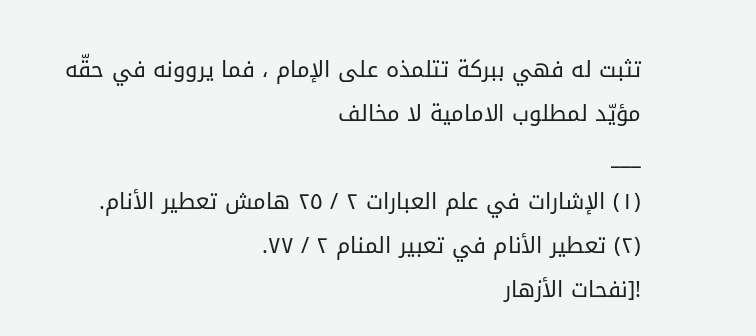تثبت له فهي ببركة تتلمذه على الإمام ، فما يروونه في حقّه مؤيّد لمطلوب الامامية لا مخالف
___
(١) الإشارات في علم العبارات ٢ / ٢٥ هامش تعطير الأنام.
(٢) تعطير الأنام في تعبير المنام ٢ / ٧٧.
![نفحات الأزهار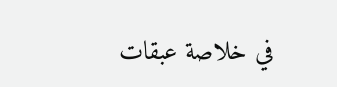في خلاصة عبقات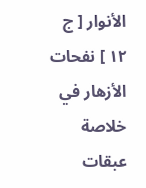الأنوار [ ج ١٢ ] نفحات الأزهار في خلاصة عبقات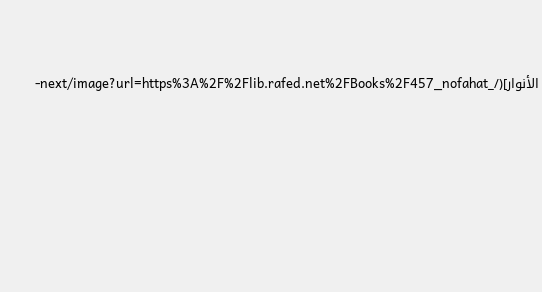الأنوار](/_next/image?url=https%3A%2F%2Flib.rafed.net%2FBooks%2F457_nofahat-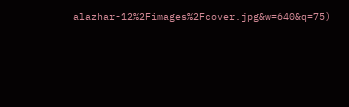alazhar-12%2Fimages%2Fcover.jpg&w=640&q=75)